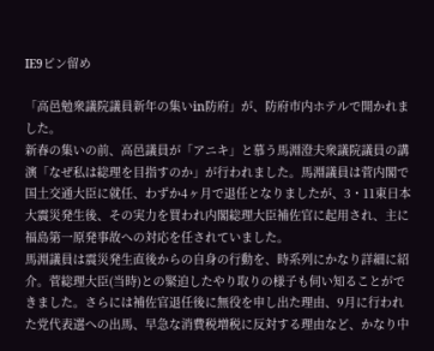IE9ピン留め

「高邑勉衆議院議員新年の集いin防府」が、防府市内ホテルで開かれました。
新春の集いの前、高邑議員が「アニキ」と慕う馬淵澄夫衆議院議員の講演「なぜ私は総理を目指すのか」が行われました。馬淵議員は菅内閣で国土交通大臣に就任、わずか4ヶ月で退任となりましたが、3・11東日本大震災発生後、その実力を買われ内閣総理大臣補佐官に起用され、主に福島第一原発事故への対応を任されていました。
馬淵議員は震災発生直後からの自身の行動を、時系列にかなり詳細に紹介。菅総理大臣(当時)との緊迫したやり取りの様子も伺い知ることができました。さらには補佐官退任後に無役を申し出た理由、9月に行われた党代表選への出馬、早急な消費税増税に反対する理由など、かなり中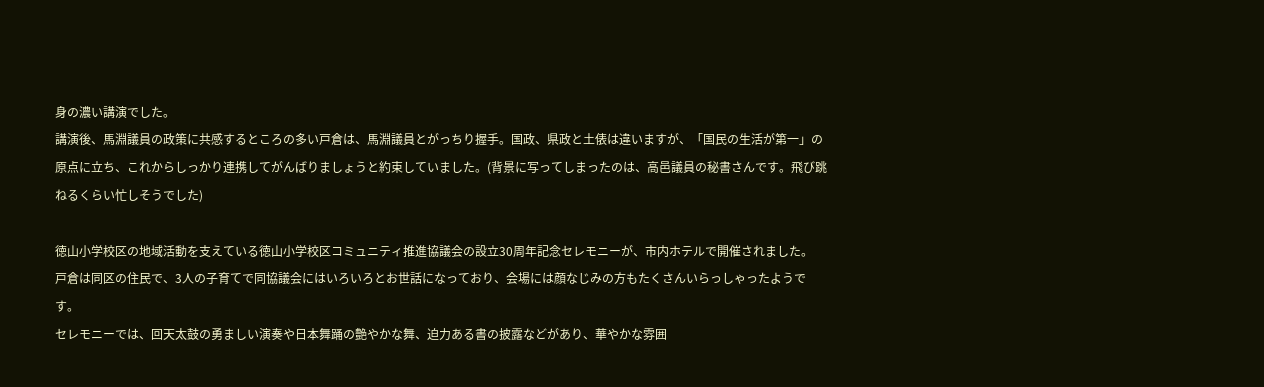身の濃い講演でした。
講演後、馬淵議員の政策に共感するところの多い戸倉は、馬淵議員とがっちり握手。国政、県政と土俵は違いますが、「国民の生活が第一」の原点に立ち、これからしっかり連携してがんばりましょうと約束していました。(背景に写ってしまったのは、高邑議員の秘書さんです。飛び跳ねるくらい忙しそうでした)

徳山小学校区の地域活動を支えている徳山小学校区コミュニティ推進協議会の設立30周年記念セレモニーが、市内ホテルで開催されました。
戸倉は同区の住民で、3人の子育てで同協議会にはいろいろとお世話になっており、会場には顔なじみの方もたくさんいらっしゃったようです。
セレモニーでは、回天太鼓の勇ましい演奏や日本舞踊の艶やかな舞、迫力ある書の披露などがあり、華やかな雰囲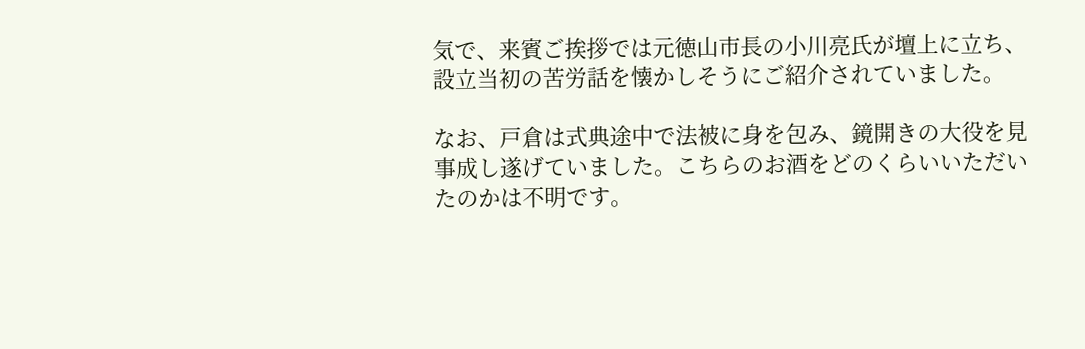気で、来賓ご挨拶では元徳山市長の小川亮氏が壇上に立ち、設立当初の苦労話を懐かしそうにご紹介されていました。

なお、戸倉は式典途中で法被に身を包み、鏡開きの大役を見事成し遂げていました。こちらのお酒をどのくらいいただいたのかは不明です。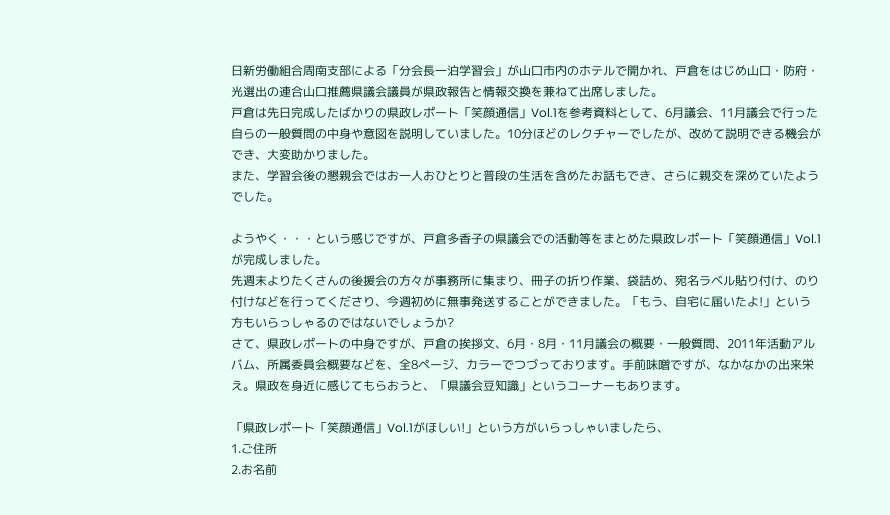日新労働組合周南支部による「分会長一泊学習会」が山口市内のホテルで開かれ、戸倉をはじめ山口・防府・光選出の連合山口推薦県議会議員が県政報告と情報交換を兼ねて出席しました。
戸倉は先日完成したばかりの県政レポート「笑顔通信」Vol.1を参考資料として、6月議会、11月議会で行った自らの一般質問の中身や意図を説明していました。10分ほどのレクチャーでしたが、改めて説明できる機会ができ、大変助かりました。
また、学習会後の懇親会ではお一人おひとりと普段の生活を含めたお話もでき、さらに親交を深めていたようでした。

ようやく・・・という感じですが、戸倉多香子の県議会での活動等をまとめた県政レポート「笑顔通信」Vol.1が完成しました。
先週末よりたくさんの後援会の方々が事務所に集まり、冊子の折り作業、袋詰め、宛名ラベル貼り付け、のり付けなどを行ってくださり、今週初めに無事発送することができました。「もう、自宅に届いたよ!」という方もいらっしゃるのではないでしょうか?
さて、県政レポートの中身ですが、戸倉の挨拶文、6月・8月・11月議会の概要・一般質問、2011年活動アルバム、所属委員会概要などを、全8ページ、カラーでつづっております。手前味噌ですが、なかなかの出来栄え。県政を身近に感じてもらおうと、「県議会豆知識」というコーナーもあります。

「県政レポート「笑顔通信」Vol.1がほしい!」という方がいらっしゃいましたら、
1.ご住所
2.お名前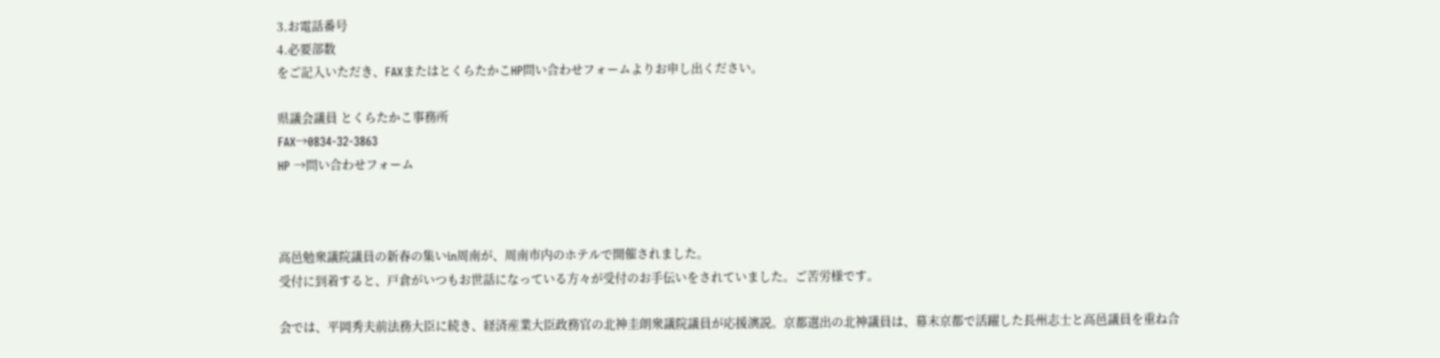3.お電話番号
4.必要部数
をご記入いただき、FAXまたはとくらたかこHP問い合わせフォームよりお申し出ください。

県議会議員 とくらたかこ事務所
FAX→0834-32-3863
HP →問い合わせフォーム



高邑勉衆議院議員の新春の集いin周南が、周南市内のホテルで開催されました。
受付に到着すると、戸倉がいつもお世話になっている方々が受付のお手伝いをされていました。ご苦労様です。

会では、平岡秀夫前法務大臣に続き、経済産業大臣政務官の北神圭朗衆議院議員が応援演説。京都選出の北神議員は、幕末京都で活躍した長州志士と高邑議員を重ね合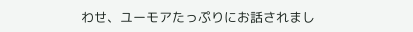わせ、ユーモアたっぷりにお話されまし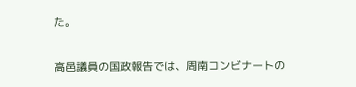た。

高邑議員の国政報告では、周南コンビナートの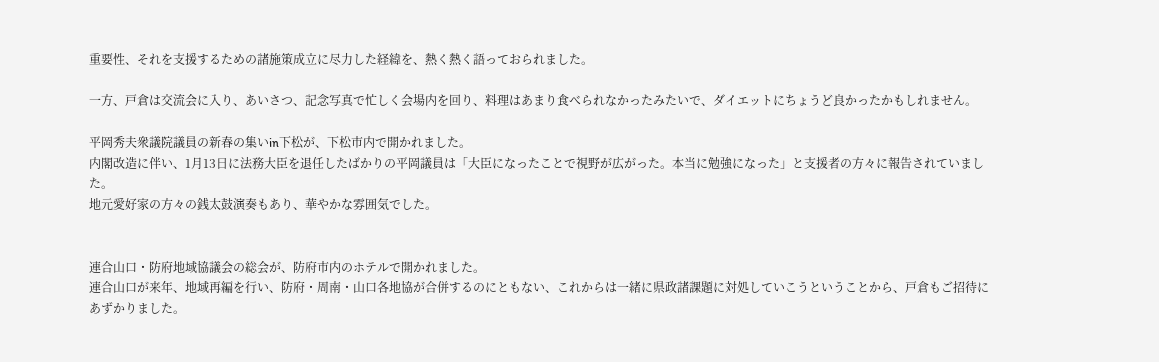重要性、それを支援するための諸施策成立に尽力した経緯を、熱く熱く語っておられました。

一方、戸倉は交流会に入り、あいさつ、記念写真で忙しく会場内を回り、料理はあまり食べられなかったみたいで、ダイエットにちょうど良かったかもしれません。

平岡秀夫衆議院議員の新春の集いin下松が、下松市内で開かれました。
内閣改造に伴い、1月13日に法務大臣を退任したばかりの平岡議員は「大臣になったことで視野が広がった。本当に勉強になった」と支援者の方々に報告されていました。
地元愛好家の方々の銭太鼓演奏もあり、華やかな雰囲気でした。


連合山口・防府地域協議会の総会が、防府市内のホテルで開かれました。
連合山口が来年、地域再編を行い、防府・周南・山口各地協が合併するのにともない、これからは一緒に県政諸課題に対処していこうということから、戸倉もご招待にあずかりました。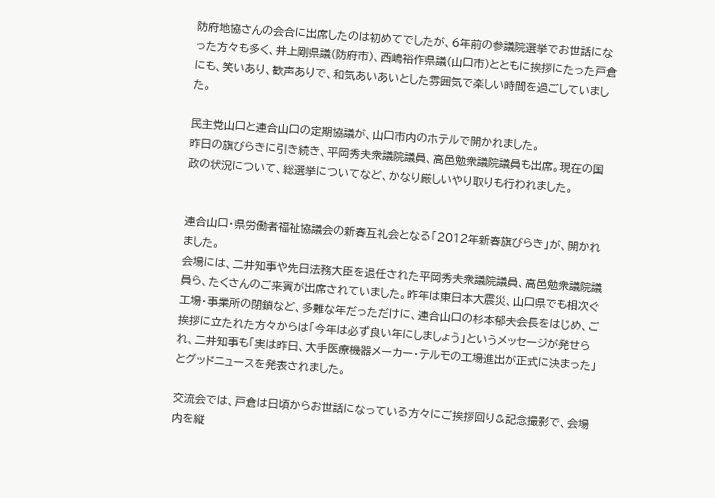防府地協さんの会合に出席したのは初めてでしたが、6年前の参議院選挙でお世話になった方々も多く、井上剛県議(防府市)、西嶋裕作県議(山口市)とともに挨拶にたった戸倉にも、笑いあり、歓声ありで、和気あいあいとした雰囲気で楽しい時間を過ごしていました。

民主党山口と連合山口の定期協議が、山口市内のホテルで開かれました。
昨日の旗びらきに引き続き、平岡秀夫衆議院議員、高邑勉衆議院議員も出席。現在の国政の状況について、総選挙についてなど、かなり厳しいやり取りも行われました。


連合山口・県労働者福祉協議会の新春互礼会となる「2012年新春旗びらき」が、開かれました。
会場には、二井知事や先日法務大臣を退任された平岡秀夫衆議院議員、高邑勉衆議院議員ら、たくさんのご来賓が出席されていました。昨年は東日本大震災、山口県でも相次ぐ工場・事業所の閉鎖など、多難な年だっただけに、連合山口の杉本郁夫会長をはじめ、ご挨拶に立たれた方々からは「今年は必ず良い年にしましょう」というメッセージが発せられ、二井知事も「実は昨日、大手医療機器メーカー・テルモの工場進出が正式に決まった」とグッドニュースを発表されました。

交流会では、戸倉は日頃からお世話になっている方々にご挨拶回り&記念撮影で、会場内を縦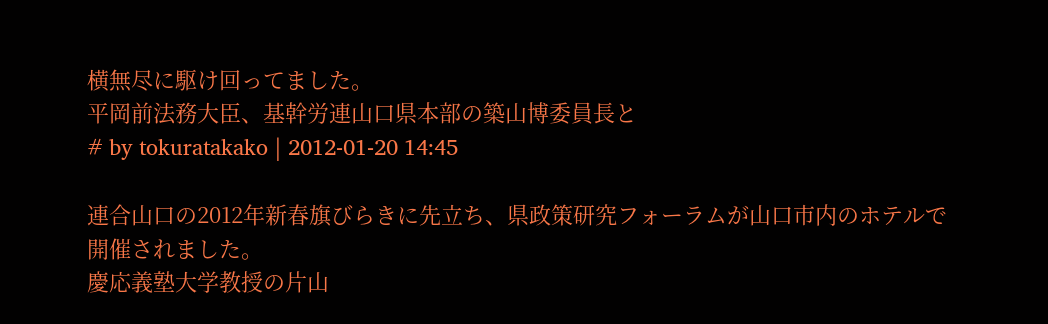横無尽に駆け回ってました。
平岡前法務大臣、基幹労連山口県本部の築山博委員長と
# by tokuratakako | 2012-01-20 14:45

連合山口の2012年新春旗びらきに先立ち、県政策研究フォーラムが山口市内のホテルで開催されました。
慶応義塾大学教授の片山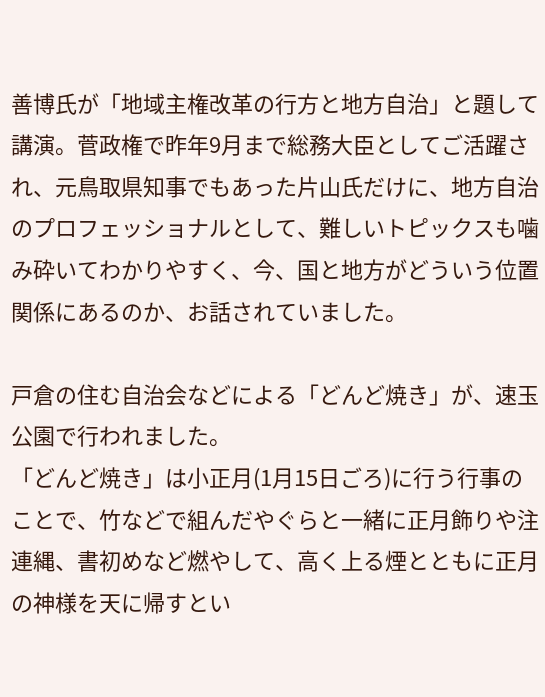善博氏が「地域主権改革の行方と地方自治」と題して講演。菅政権で昨年9月まで総務大臣としてご活躍され、元鳥取県知事でもあった片山氏だけに、地方自治のプロフェッショナルとして、難しいトピックスも噛み砕いてわかりやすく、今、国と地方がどういう位置関係にあるのか、お話されていました。

戸倉の住む自治会などによる「どんど焼き」が、速玉公園で行われました。
「どんど焼き」は小正月(1月15日ごろ)に行う行事のことで、竹などで組んだやぐらと一緒に正月飾りや注連縄、書初めなど燃やして、高く上る煙とともに正月の神様を天に帰すとい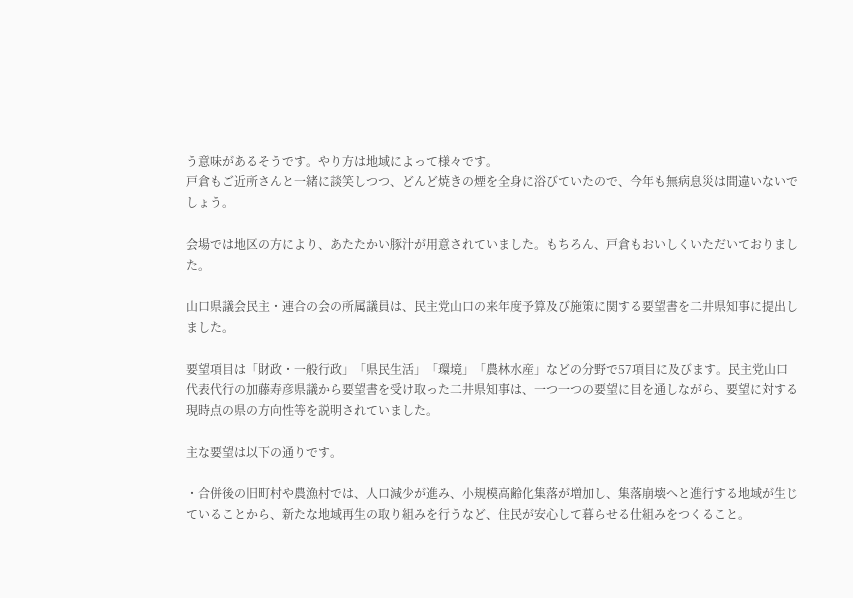う意味があるそうです。やり方は地域によって様々です。
戸倉もご近所さんと一緒に談笑しつつ、どんど焼きの煙を全身に浴びていたので、今年も無病息災は間違いないでしょう。

会場では地区の方により、あたたかい豚汁が用意されていました。もちろん、戸倉もおいしくいただいておりました。

山口県議会民主・連合の会の所属議員は、民主党山口の来年度予算及び施策に関する要望書を二井県知事に提出しました。

要望項目は「財政・一般行政」「県民生活」「環境」「農林水産」などの分野で57項目に及びます。民主党山口代表代行の加藤寿彦県議から要望書を受け取った二井県知事は、一つ一つの要望に目を通しながら、要望に対する現時点の県の方向性等を説明されていました。

主な要望は以下の通りです。

・合併後の旧町村や農漁村では、人口減少が進み、小規模高齢化集落が増加し、集落崩壊へと進行する地域が生じていることから、新たな地域再生の取り組みを行うなど、住民が安心して暮らせる仕組みをつくること。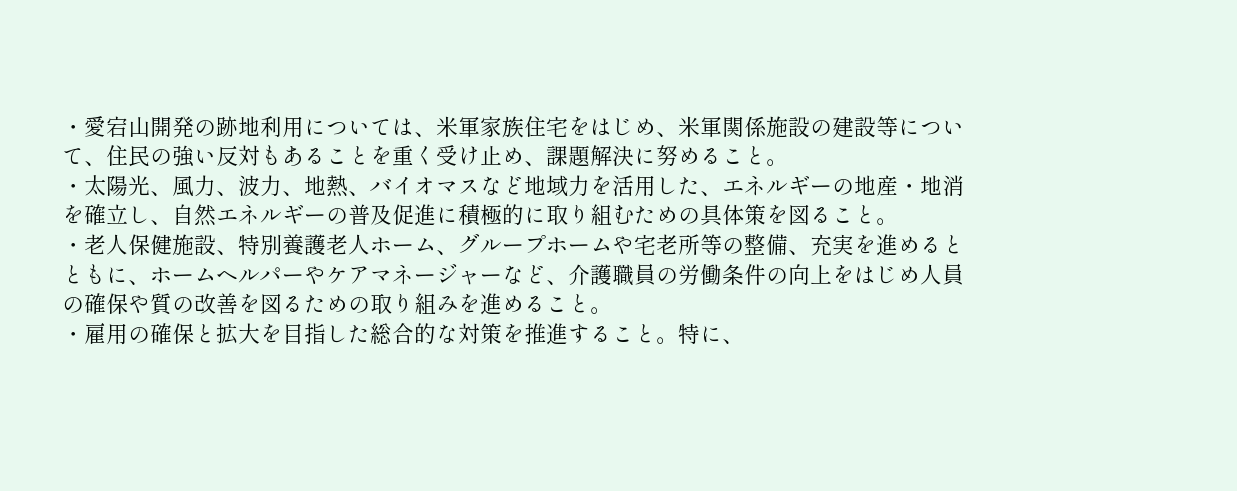・愛宕山開発の跡地利用については、米軍家族住宅をはじめ、米軍関係施設の建設等について、住民の強い反対もあることを重く受け止め、課題解決に努めること。
・太陽光、風力、波力、地熱、バイオマスなど地域力を活用した、エネルギーの地産・地消を確立し、自然エネルギーの普及促進に積極的に取り組むための具体策を図ること。
・老人保健施設、特別養護老人ホーム、グループホームや宅老所等の整備、充実を進めるとともに、ホームヘルパーやケアマネージャーなど、介護職員の労働条件の向上をはじめ人員の確保や質の改善を図るための取り組みを進めること。
・雇用の確保と拡大を目指した総合的な対策を推進すること。特に、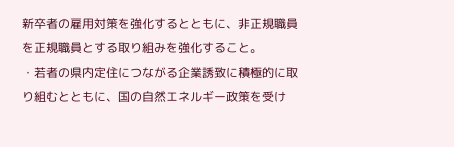新卒者の雇用対策を強化するとともに、非正規職員を正規職員とする取り組みを強化すること。
・若者の県内定住につながる企業誘致に積極的に取り組むとともに、国の自然エネルギー政策を受け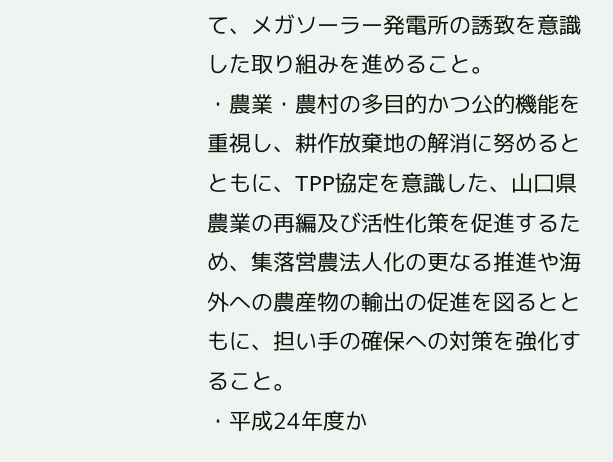て、メガソーラー発電所の誘致を意識した取り組みを進めること。
・農業・農村の多目的かつ公的機能を重視し、耕作放棄地の解消に努めるとともに、TPP協定を意識した、山口県農業の再編及び活性化策を促進するため、集落営農法人化の更なる推進や海外への農産物の輸出の促進を図るとともに、担い手の確保への対策を強化すること。
・平成24年度か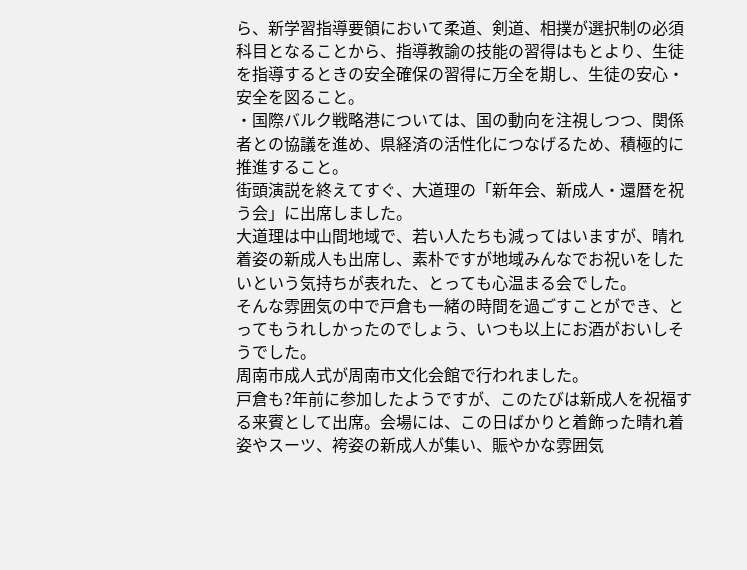ら、新学習指導要領において柔道、剣道、相撲が選択制の必須科目となることから、指導教諭の技能の習得はもとより、生徒を指導するときの安全確保の習得に万全を期し、生徒の安心・安全を図ること。
・国際バルク戦略港については、国の動向を注視しつつ、関係者との協議を進め、県経済の活性化につなげるため、積極的に推進すること。
街頭演説を終えてすぐ、大道理の「新年会、新成人・還暦を祝う会」に出席しました。
大道理は中山間地域で、若い人たちも減ってはいますが、晴れ着姿の新成人も出席し、素朴ですが地域みんなでお祝いをしたいという気持ちが表れた、とっても心温まる会でした。
そんな雰囲気の中で戸倉も一緒の時間を過ごすことができ、とってもうれしかったのでしょう、いつも以上にお酒がおいしそうでした。
周南市成人式が周南市文化会館で行われました。
戸倉も?年前に参加したようですが、このたびは新成人を祝福する来賓として出席。会場には、この日ばかりと着飾った晴れ着姿やスーツ、袴姿の新成人が集い、賑やかな雰囲気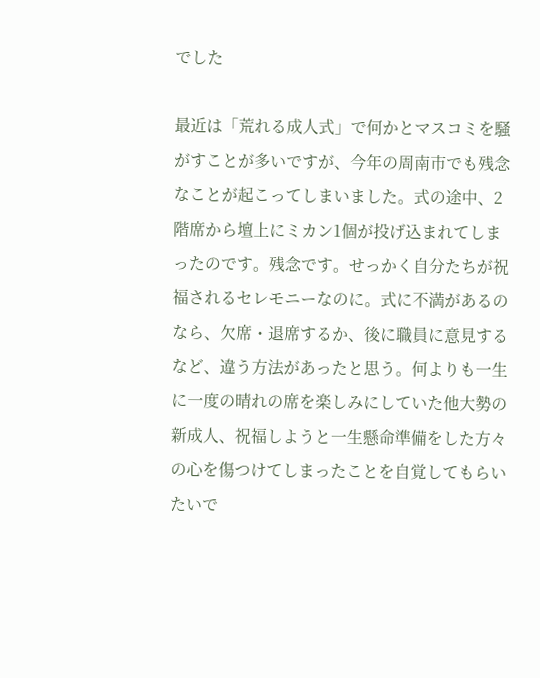でした

最近は「荒れる成人式」で何かとマスコミを騒がすことが多いですが、今年の周南市でも残念なことが起こってしまいました。式の途中、2階席から壇上にミカン1個が投げ込まれてしまったのです。残念です。せっかく自分たちが祝福されるセレモニーなのに。式に不満があるのなら、欠席・退席するか、後に職員に意見するなど、違う方法があったと思う。何よりも一生に一度の晴れの席を楽しみにしていた他大勢の新成人、祝福しようと一生懸命準備をした方々の心を傷つけてしまったことを自覚してもらいたいで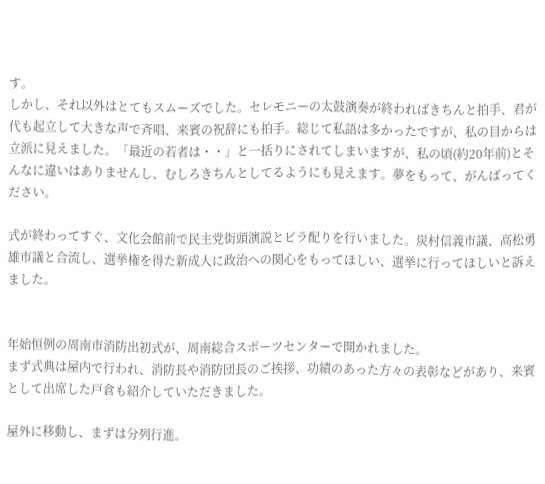す。
しかし、それ以外はとてもスムーズでした。セレモニーの太鼓演奏が終わればきちんと拍手、君が代も起立して大きな声で斉唱、来賓の祝辞にも拍手。総じて私語は多かったですが、私の目からは立派に見えました。「最近の若者は・・」と一括りにされてしまいますが、私の頃(約20年前)とそんなに違いはありませんし、むしろきちんとしてるようにも見えます。夢をもって、がんばってください。

式が終わってすぐ、文化会館前で民主党街頭演説とビラ配りを行いました。炭村信義市議、高松勇雄市議と合流し、選挙権を得た新成人に政治への関心をもってほしい、選挙に行ってほしいと訴えました。


年始恒例の周南市消防出初式が、周南総合スポーツセンターで開かれました。
まず式典は屋内で行われ、消防長や消防団長のご挨拶、功績のあった方々の表彰などがあり、来賓として出席した戸倉も紹介していただきました。

屋外に移動し、まずは分列行進。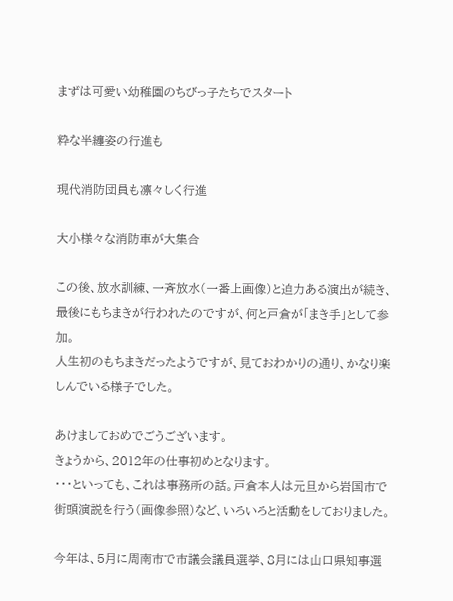まずは可愛い幼稚園のちびっ子たちでスタート

粋な半纏姿の行進も

現代消防団員も凛々しく行進

大小様々な消防車が大集合

この後、放水訓練、一斉放水(一番上画像)と迫力ある演出が続き、最後にもちまきが行われたのですが、何と戸倉が「まき手」として参加。
人生初のもちまきだったようですが、見ておわかりの通り、かなり楽しんでいる様子でした。

あけましておめでごうございます。
きょうから、2012年の仕事初めとなります。
・・・といっても、これは事務所の話。戸倉本人は元旦から岩国市で街頭演説を行う(画像参照)など、いろいろと活動をしておりました。

今年は、5月に周南市で市議会議員選挙、8月には山口県知事選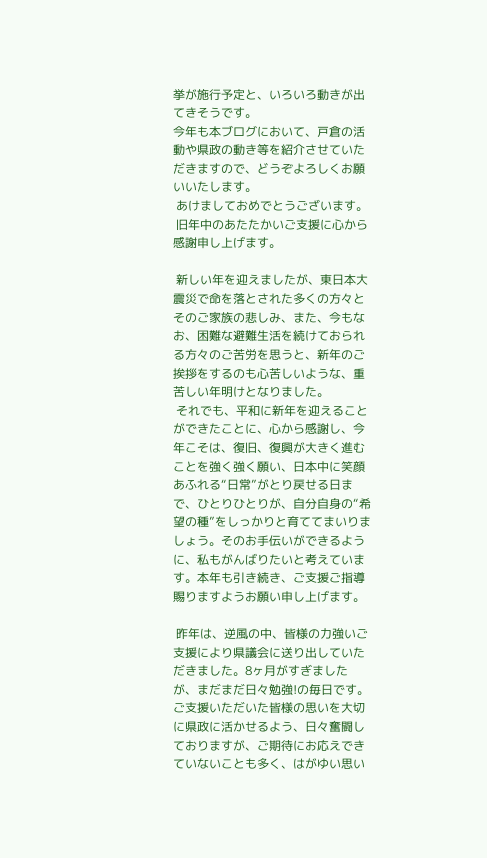挙が施行予定と、いろいろ動きが出てきそうです。
今年も本ブログにおいて、戸倉の活動や県政の動き等を紹介させていただきますので、どうぞよろしくお願いいたします。
 あけましておめでとうございます。
 旧年中のあたたかいご支援に心から感謝申し上げます。

 新しい年を迎えましたが、東日本大震災で命を落とされた多くの方々とそのご家族の悲しみ、また、今もなお、困難な避難生活を続けておられる方々のご苦労を思うと、新年のご挨拶をするのも心苦しいような、重苦しい年明けとなりました。
 それでも、平和に新年を迎えることができたことに、心から感謝し、今年こそは、復旧、復興が大きく進むことを強く強く願い、日本中に笑顔あふれる“日常”がとり戻せる日まで、ひとりひとりが、自分自身の“希望の種”をしっかりと育ててまいりましょう。そのお手伝いができるように、私もがんばりたいと考えています。本年も引き続き、ご支援ご指導賜りますようお願い申し上げます。

 昨年は、逆風の中、皆様の力強いご支援により県議会に送り出していただきました。8ヶ月がすぎましたが、まだまだ日々勉強!の毎日です。ご支援いただいた皆様の思いを大切に県政に活かせるよう、日々奮闘しておりますが、ご期待にお応えできていないことも多く、はがゆい思い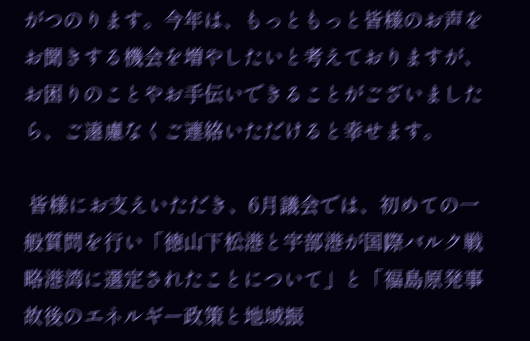がつのります。今年は、もっともっと皆様のお声をお聞きする機会を増やしたいと考えておりますが、お困りのことやお手伝いできることがございましたら、ご遠慮なくご連絡いただけると幸せます。

 皆様にお支えいただき、6月議会では、初めての一般質問を行い「徳山下松港と宇部港が国際バルク戦略港湾に選定されたことについて」と「福島原発事故後のエネルギー政策と地域振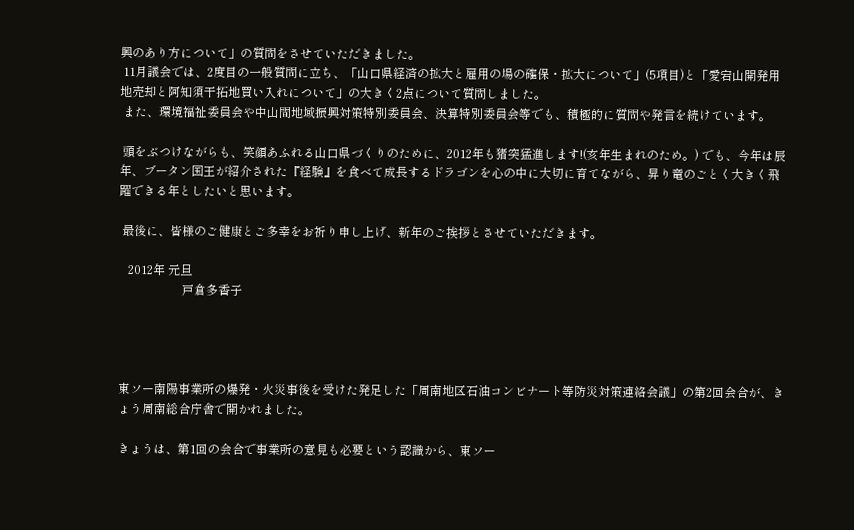興のあり方について」の質問をさせていただきました。
 11月議会では、2度目の一般質問に立ち、「山口県経済の拡大と雇用の場の確保・拡大について」(5項目)と「愛宕山開発用地売却と阿知須干拓地買い入れについて」の大きく2点について質問しました。
 また、環境福祉委員会や中山間地域振興対策特別委員会、決算特別委員会等でも、積極的に質問や発言を続けています。

 頭をぶつけながらも、笑顔あふれる山口県づくりのために、2012年も猪突猛進します!(亥年生まれのため。) でも、今年は辰年、ブータン国王が紹介された『経験』を食べて成長するドラゴンを心の中に大切に育てながら、昇り竜のごとく大きく飛躍できる年としたいと思います。

 最後に、皆様のご健康とご多幸をお祈り申し上げ、新年のご挨拶とさせていただきます。

   2012年 元旦
                     戸倉多香子




東ソー南陽事業所の爆発・火災事後を受けた発足した「周南地区石油コンビナート等防災対策連絡会議」の第2回会合が、きょう周南総合庁舎で開かれました。

きょうは、第1回の会合で事業所の意見も必要という認識から、東ソー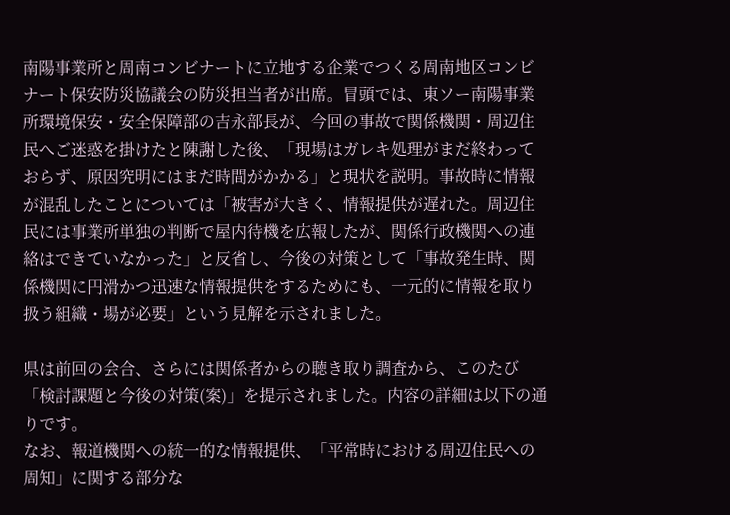南陽事業所と周南コンビナートに立地する企業でつくる周南地区コンビナート保安防災協議会の防災担当者が出席。冒頭では、東ソー南陽事業所環境保安・安全保障部の吉永部長が、今回の事故で関係機関・周辺住民へご迷惑を掛けたと陳謝した後、「現場はガレキ処理がまだ終わっておらず、原因究明にはまだ時間がかかる」と現状を説明。事故時に情報が混乱したことについては「被害が大きく、情報提供が遅れた。周辺住民には事業所単独の判断で屋内待機を広報したが、関係行政機関への連絡はできていなかった」と反省し、今後の対策として「事故発生時、関係機関に円滑かつ迅速な情報提供をするためにも、一元的に情報を取り扱う組織・場が必要」という見解を示されました。

県は前回の会合、さらには関係者からの聴き取り調査から、このたび「検討課題と今後の対策(案)」を提示されました。内容の詳細は以下の通りです。
なお、報道機関への統一的な情報提供、「平常時における周辺住民への周知」に関する部分な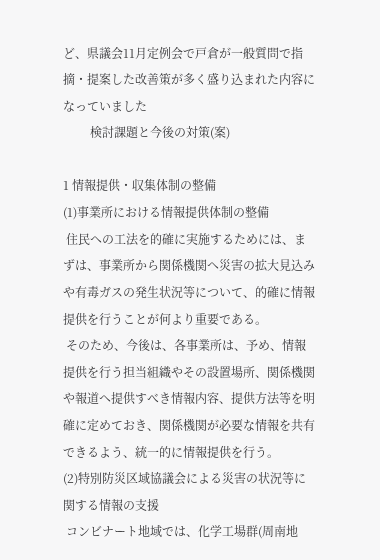ど、県議会11月定例会で戸倉が一般質問で指摘・提案した改善策が多く盛り込まれた内容になっていました
         検討課題と今後の対策(案)

1 情報提供・収集体制の整備
(1)事業所における情報提供体制の整備
 住民への工法を的確に実施するためには、まずは、事業所から関係機関へ災害の拡大見込みや有毒ガスの発生状況等について、的確に情報提供を行うことが何より重要である。
 そのため、今後は、各事業所は、予め、情報提供を行う担当組織やその設置場所、関係機関や報道へ提供すべき情報内容、提供方法等を明確に定めておき、関係機関が必要な情報を共有できるよう、統一的に情報提供を行う。
(2)特別防災区域協議会による災害の状況等に関する情報の支援
 コンビナート地域では、化学工場群(周南地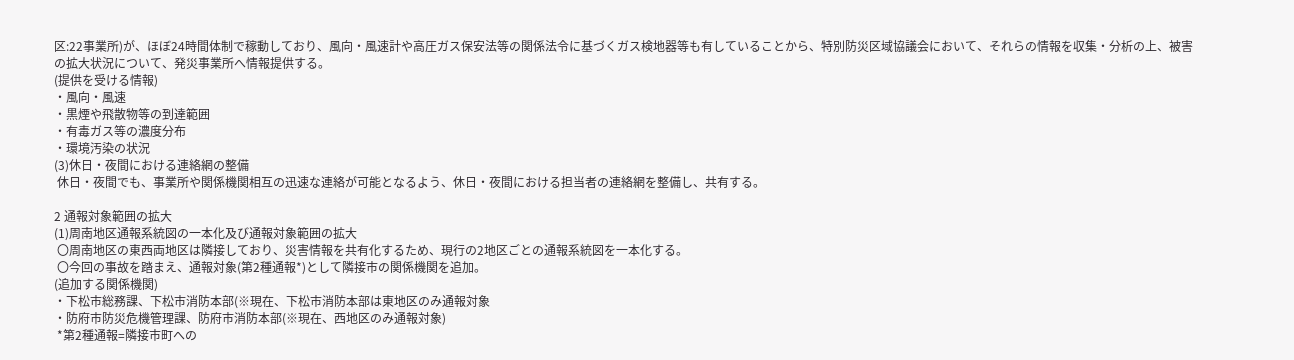区:22事業所)が、ほぼ24時間体制で稼動しており、風向・風速計や高圧ガス保安法等の関係法令に基づくガス検地器等も有していることから、特別防災区域協議会において、それらの情報を収集・分析の上、被害の拡大状況について、発災事業所へ情報提供する。
(提供を受ける情報)
・風向・風速
・黒煙や飛散物等の到達範囲
・有毒ガス等の濃度分布
・環境汚染の状況
(3)休日・夜間における連絡網の整備
 休日・夜間でも、事業所や関係機関相互の迅速な連絡が可能となるよう、休日・夜間における担当者の連絡網を整備し、共有する。

2 通報対象範囲の拡大
(1)周南地区通報系統図の一本化及び通報対象範囲の拡大
 〇周南地区の東西両地区は隣接しており、災害情報を共有化するため、現行の2地区ごとの通報系統図を一本化する。
 〇今回の事故を踏まえ、通報対象(第2種通報*)として隣接市の関係機関を追加。
(追加する関係機関)
・下松市総務課、下松市消防本部(※現在、下松市消防本部は東地区のみ通報対象
・防府市防災危機管理課、防府市消防本部(※現在、西地区のみ通報対象)
 *第2種通報=隣接市町への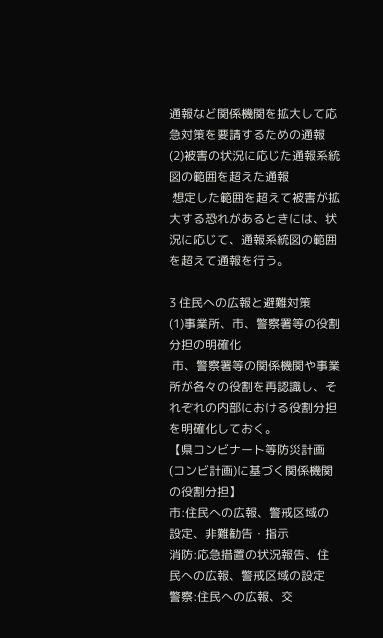通報など関係機関を拡大して応急対策を要請するための通報
(2)被害の状況に応じた通報系統図の範囲を超えた通報
 想定した範囲を超えて被害が拡大する恐れがあるときには、状況に応じて、通報系統図の範囲を超えて通報を行う。

3 住民への広報と避難対策
(1)事業所、市、警察署等の役割分担の明確化
 市、警察署等の関係機関や事業所が各々の役割を再認識し、それぞれの内部における役割分担を明確化しておく。
【県コンビナート等防災計画(コンビ計画)に基づく関係機関の役割分担】
市:住民への広報、警戒区域の設定、非難勧告・指示
消防:応急措置の状況報告、住民への広報、警戒区域の設定
警察:住民への広報、交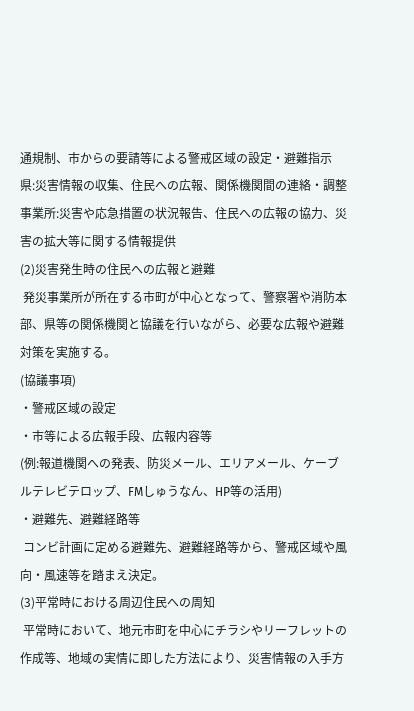通規制、市からの要請等による警戒区域の設定・避難指示
県:災害情報の収集、住民への広報、関係機関間の連絡・調整
事業所:災害や応急措置の状況報告、住民への広報の協力、災害の拡大等に関する情報提供
(2)災害発生時の住民への広報と避難
 発災事業所が所在する市町が中心となって、警察署や消防本部、県等の関係機関と協議を行いながら、必要な広報や避難対策を実施する。
(協議事項)
・警戒区域の設定
・市等による広報手段、広報内容等
(例:報道機関への発表、防災メール、エリアメール、ケーブルテレビテロップ、FMしゅうなん、HP等の活用)
・避難先、避難経路等
 コンビ計画に定める避難先、避難経路等から、警戒区域や風向・風速等を踏まえ決定。
(3)平常時における周辺住民への周知
 平常時において、地元市町を中心にチラシやリーフレットの作成等、地域の実情に即した方法により、災害情報の入手方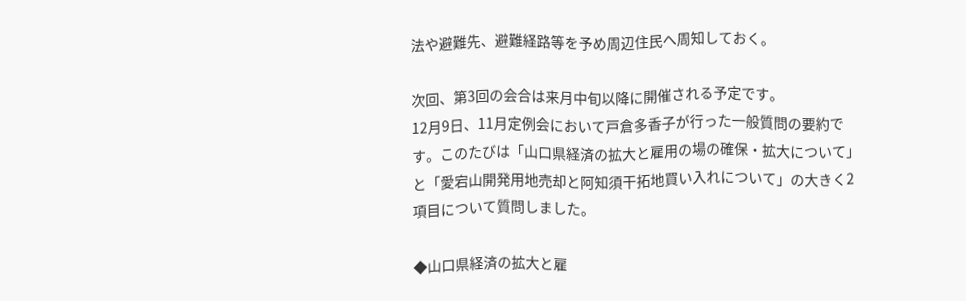法や避難先、避難経路等を予め周辺住民へ周知しておく。

次回、第3回の会合は来月中旬以降に開催される予定です。
12月9日、11月定例会において戸倉多香子が行った一般質問の要約です。このたびは「山口県経済の拡大と雇用の場の確保・拡大について」と「愛宕山開発用地売却と阿知須干拓地買い入れについて」の大きく2項目について質問しました。

◆山口県経済の拡大と雇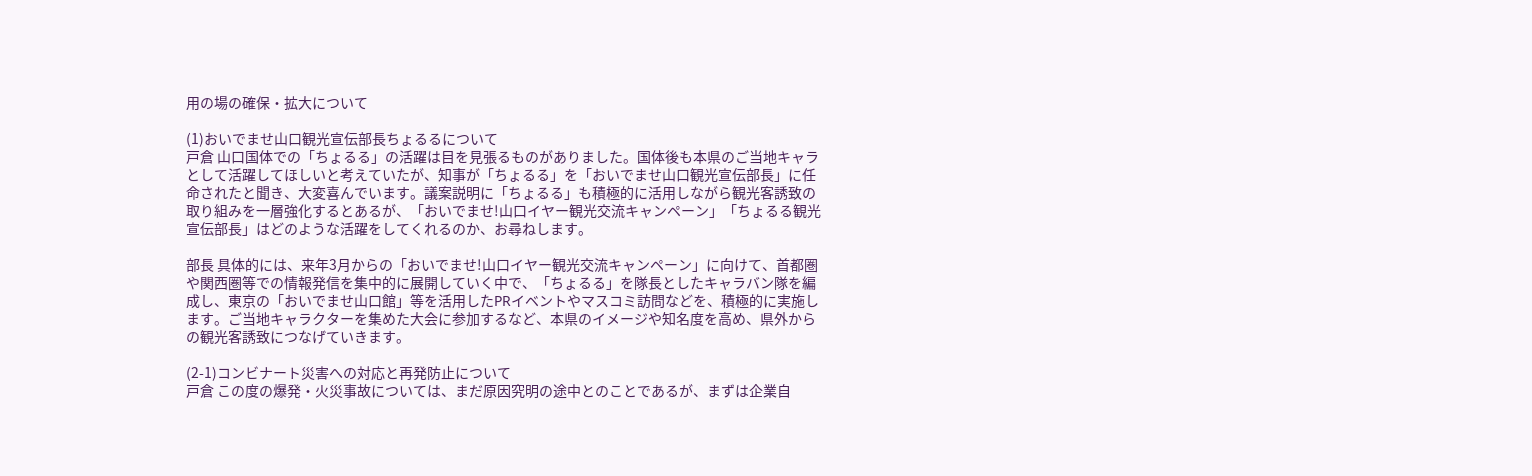用の場の確保・拡大について

(1)おいでませ山口観光宣伝部長ちょるるについて
戸倉 山口国体での「ちょるる」の活躍は目を見張るものがありました。国体後も本県のご当地キャラとして活躍してほしいと考えていたが、知事が「ちょるる」を「おいでませ山口観光宣伝部長」に任命されたと聞き、大変喜んでいます。議案説明に「ちょるる」も積極的に活用しながら観光客誘致の取り組みを一層強化するとあるが、「おいでませ!山口イヤー観光交流キャンペーン」「ちょるる観光宣伝部長」はどのような活躍をしてくれるのか、お尋ねします。

部長 具体的には、来年3月からの「おいでませ!山口イヤー観光交流キャンペーン」に向けて、首都圏や関西圏等での情報発信を集中的に展開していく中で、「ちょるる」を隊長としたキャラバン隊を編成し、東京の「おいでませ山口館」等を活用したPRイベントやマスコミ訪問などを、積極的に実施します。ご当地キャラクターを集めた大会に参加するなど、本県のイメージや知名度を高め、県外からの観光客誘致につなげていきます。

(2-1)コンビナート災害への対応と再発防止について
戸倉 この度の爆発・火災事故については、まだ原因究明の途中とのことであるが、まずは企業自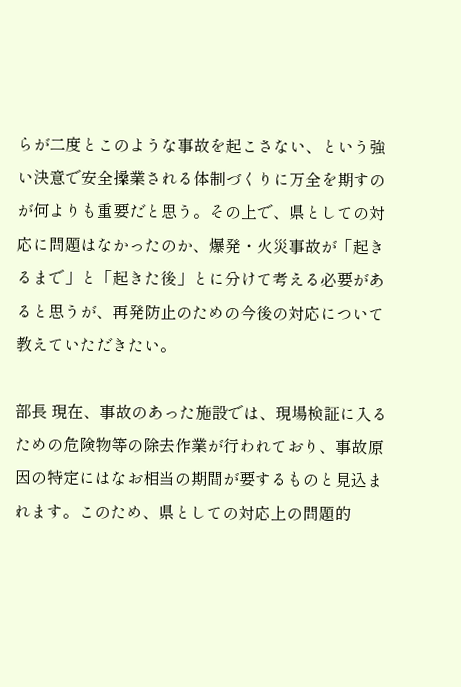らが二度とこのような事故を起こさない、という強い決意で安全操業される体制づくりに万全を期すのが何よりも重要だと思う。その上で、県としての対応に問題はなかったのか、爆発・火災事故が「起きるまで」と「起きた後」とに分けて考える必要があると思うが、再発防止のための今後の対応について教えていただきたい。

部長 現在、事故のあった施設では、現場検証に入るための危険物等の除去作業が行われており、事故原因の特定にはなお相当の期間が要するものと見込まれます。このため、県としての対応上の問題的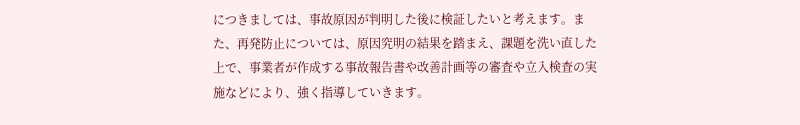につきましては、事故原因が判明した後に検証したいと考えます。また、再発防止については、原因究明の結果を踏まえ、課題を洗い直した上で、事業者が作成する事故報告書や改善計画等の審査や立入検査の実施などにより、強く指導していきます。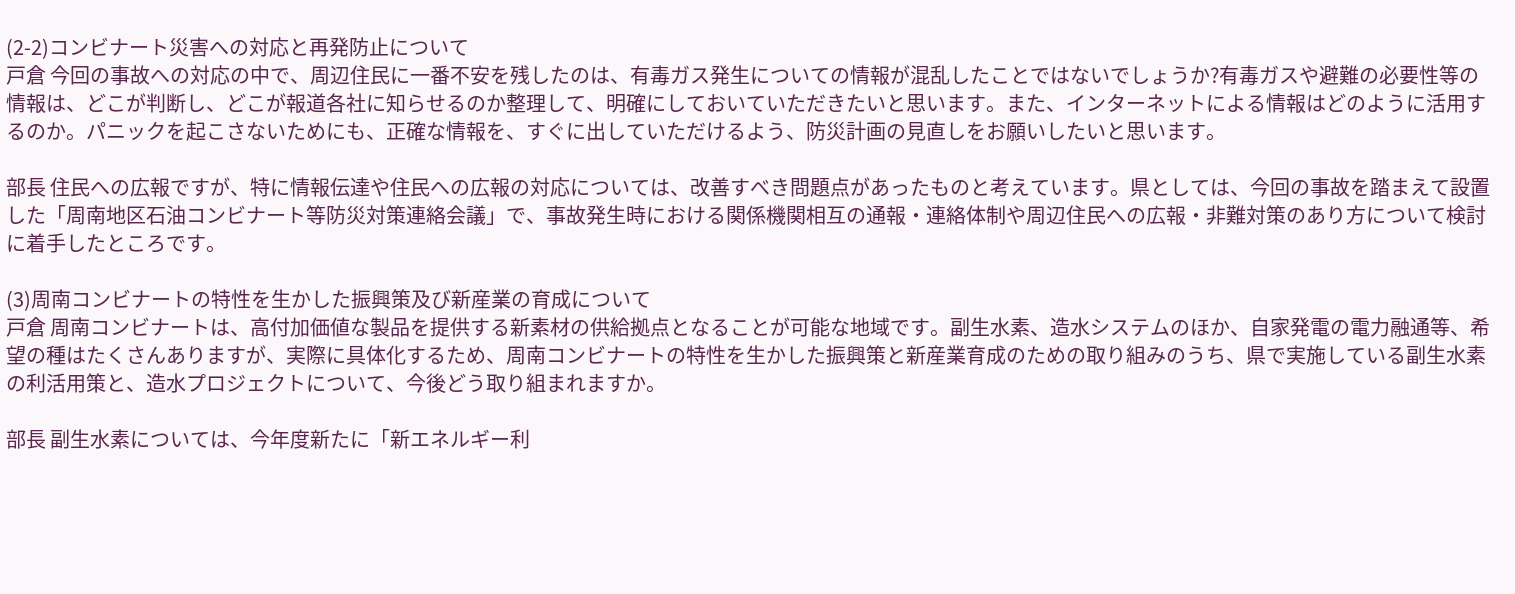(2-2)コンビナート災害への対応と再発防止について
戸倉 今回の事故への対応の中で、周辺住民に一番不安を残したのは、有毒ガス発生についての情報が混乱したことではないでしょうか?有毒ガスや避難の必要性等の情報は、どこが判断し、どこが報道各社に知らせるのか整理して、明確にしておいていただきたいと思います。また、インターネットによる情報はどのように活用するのか。パニックを起こさないためにも、正確な情報を、すぐに出していただけるよう、防災計画の見直しをお願いしたいと思います。

部長 住民への広報ですが、特に情報伝達や住民への広報の対応については、改善すべき問題点があったものと考えています。県としては、今回の事故を踏まえて設置した「周南地区石油コンビナート等防災対策連絡会議」で、事故発生時における関係機関相互の通報・連絡体制や周辺住民への広報・非難対策のあり方について検討に着手したところです。

(3)周南コンビナートの特性を生かした振興策及び新産業の育成について
戸倉 周南コンビナートは、高付加価値な製品を提供する新素材の供給拠点となることが可能な地域です。副生水素、造水システムのほか、自家発電の電力融通等、希望の種はたくさんありますが、実際に具体化するため、周南コンビナートの特性を生かした振興策と新産業育成のための取り組みのうち、県で実施している副生水素の利活用策と、造水プロジェクトについて、今後どう取り組まれますか。

部長 副生水素については、今年度新たに「新エネルギー利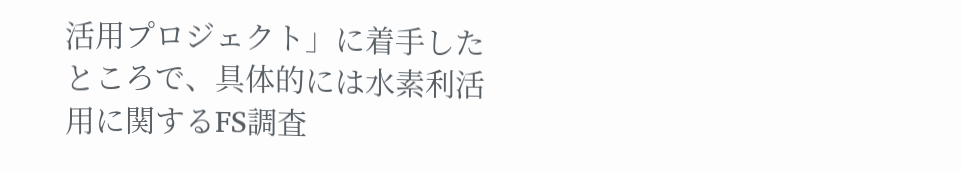活用プロジェクト」に着手したところで、具体的には水素利活用に関するFS調査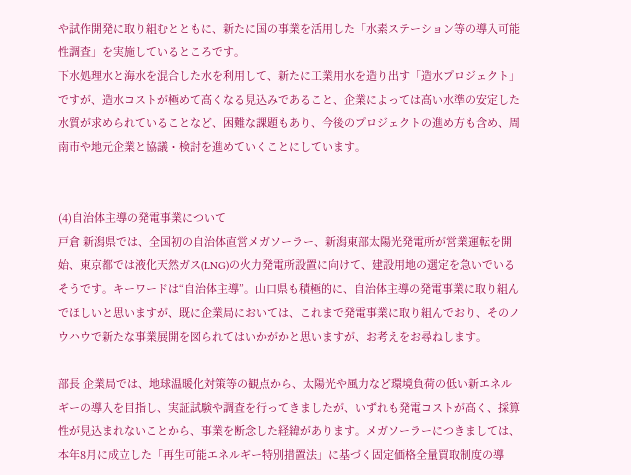や試作開発に取り組むとともに、新たに国の事業を活用した「水素ステーション等の導入可能性調査」を実施しているところです。
下水処理水と海水を混合した水を利用して、新たに工業用水を造り出す「造水プロジェクト」ですが、造水コストが極めて高くなる見込みであること、企業によっては高い水準の安定した水質が求められていることなど、困難な課題もあり、今後のプロジェクトの進め方も含め、周南市や地元企業と協議・検討を進めていくことにしています。


(4)自治体主導の発電事業について
戸倉 新潟県では、全国初の自治体直営メガソーラー、新潟東部太陽光発電所が営業運転を開始、東京都では液化天然ガス(LNG)の火力発電所設置に向けて、建設用地の選定を急いでいるそうです。キーワードは“自治体主導”。山口県も積極的に、自治体主導の発電事業に取り組んでほしいと思いますが、既に企業局においては、これまで発電事業に取り組んでおり、そのノウハウで新たな事業展開を図られてはいかがかと思いますが、お考えをお尋ねします。

部長 企業局では、地球温暖化対策等の観点から、太陽光や風力など環境負荷の低い新エネルギーの導入を目指し、実証試験や調査を行ってきましたが、いずれも発電コストが高く、採算性が見込まれないことから、事業を断念した経緯があります。メガソーラーにつきましては、本年8月に成立した「再生可能エネルギー特別措置法」に基づく固定価格全量買取制度の導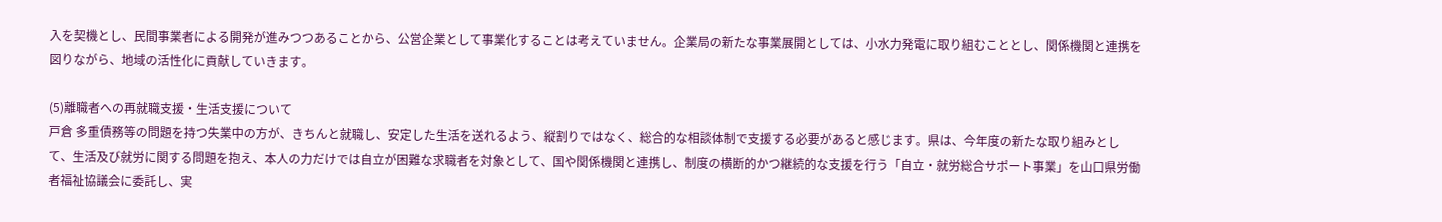入を契機とし、民間事業者による開発が進みつつあることから、公営企業として事業化することは考えていません。企業局の新たな事業展開としては、小水力発電に取り組むこととし、関係機関と連携を図りながら、地域の活性化に貢献していきます。

(5)離職者への再就職支援・生活支援について
戸倉 多重債務等の問題を持つ失業中の方が、きちんと就職し、安定した生活を送れるよう、縦割りではなく、総合的な相談体制で支援する必要があると感じます。県は、今年度の新たな取り組みとして、生活及び就労に関する問題を抱え、本人の力だけでは自立が困難な求職者を対象として、国や関係機関と連携し、制度の横断的かつ継続的な支援を行う「自立・就労総合サポート事業」を山口県労働者福祉協議会に委託し、実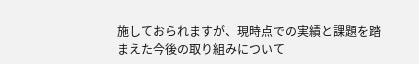施しておられますが、現時点での実績と課題を踏まえた今後の取り組みについて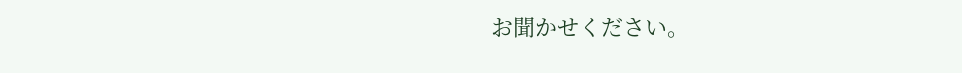お聞かせください。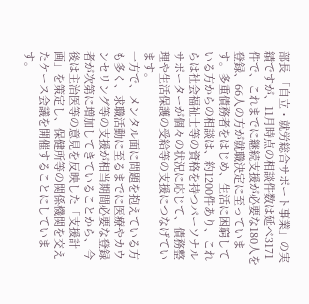部長 「自立・就労総合サポート事業」の実績ですが、11月時点の相談件数は延べ3171件で、これまでに継続支援が必要な180人を登録、66人の方が就職決定に至っています。多重債務者をはじめ、生活に困窮している方からの相談は、約1200件あり、これらは社会福祉士等の資格を持つパーソナルサポーターが個々の状況に応じて、債務整理や生活保護の受給等の支援につなげています。
一方で、メンタル面に問題を抱えている方も多く、求職活動に至るまでに医療やカウンセリング等の支援が相当期間必要な登録者が次第に増加してきていることから、今後は主治医等の意見を反映した「支援計画」を策定し、保健所等の関係機関を交えたケース会議を開催することにしています。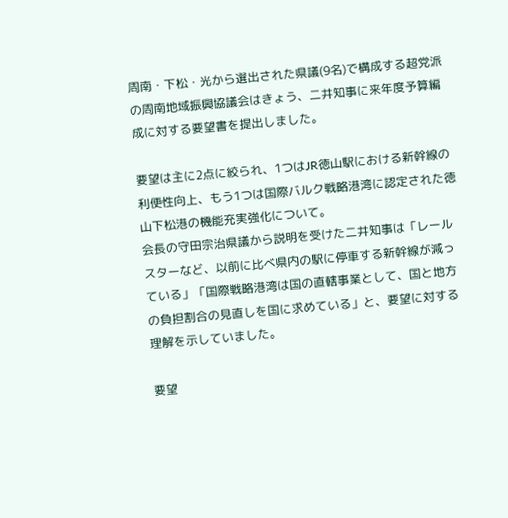周南・下松・光から選出された県議(9名)で構成する超党派の周南地域振興協議会はきょう、二井知事に来年度予算編成に対する要望書を提出しました。

要望は主に2点に絞られ、1つはJR徳山駅における新幹線の利便性向上、もう1つは国際バルク戦略港湾に認定された徳山下松港の機能充実強化について。
会長の守田宗治県議から説明を受けた二井知事は「レールスターなど、以前に比べ県内の駅に停車する新幹線が減っている」「国際戦略港湾は国の直轄事業として、国と地方の負担割合の見直しを国に求めている」と、要望に対する理解を示していました。

要望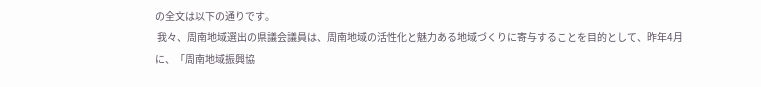の全文は以下の通りです。
 我々、周南地域選出の県議会議員は、周南地域の活性化と魅力ある地域づくりに寄与することを目的として、昨年4月に、「周南地域振興協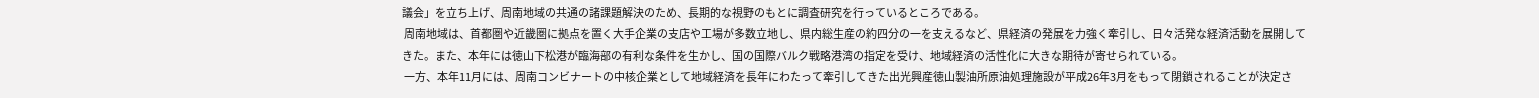議会」を立ち上げ、周南地域の共通の諸課題解決のため、長期的な視野のもとに調査研究を行っているところである。
 周南地域は、首都圏や近畿圏に拠点を置く大手企業の支店や工場が多数立地し、県内総生産の約四分の一を支えるなど、県経済の発展を力強く牽引し、日々活発な経済活動を展開してきた。また、本年には徳山下松港が臨海部の有利な条件を生かし、国の国際バルク戦略港湾の指定を受け、地域経済の活性化に大きな期待が寄せられている。
 一方、本年11月には、周南コンビナートの中核企業として地域経済を長年にわたって牽引してきた出光興産徳山製油所原油処理施設が平成26年3月をもって閉鎖されることが決定さ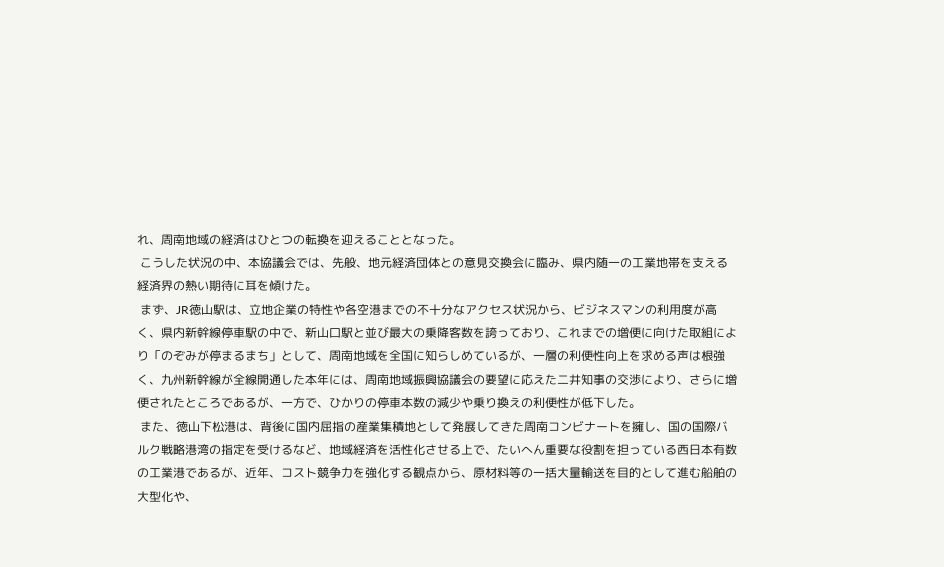れ、周南地域の経済はひとつの転換を迎えることとなった。
 こうした状況の中、本協議会では、先般、地元経済団体との意見交換会に臨み、県内随一の工業地帯を支える経済界の熱い期待に耳を傾けた。
 まず、JR徳山駅は、立地企業の特性や各空港までの不十分なアクセス状況から、ビジネスマンの利用度が高く、県内新幹線停車駅の中で、新山口駅と並び最大の乗降客数を誇っており、これまでの増便に向けた取組により「のぞみが停まるまち」として、周南地域を全国に知らしめているが、一層の利便性向上を求める声は根強く、九州新幹線が全線開通した本年には、周南地域振興協議会の要望に応えた二井知事の交渉により、さらに増便されたところであるが、一方で、ひかりの停車本数の減少や乗り換えの利便性が低下した。
 また、徳山下松港は、背後に国内屈指の産業集積地として発展してきた周南コンビナートを擁し、国の国際バルク戦略港湾の指定を受けるなど、地域経済を活性化させる上で、たいへん重要な役割を担っている西日本有数の工業港であるが、近年、コスト競争力を強化する観点から、原材料等の一括大量輸送を目的として進む船舶の大型化や、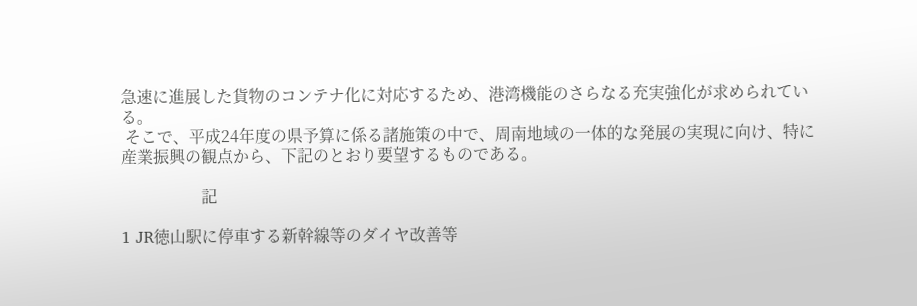急速に進展した貨物のコンテナ化に対応するため、港湾機能のさらなる充実強化が求められている。
 そこで、平成24年度の県予算に係る諸施策の中で、周南地域の一体的な発展の実現に向け、特に産業振興の観点から、下記のとおり要望するものである。

                    記

1 JR徳山駅に停車する新幹線等のダイヤ改善等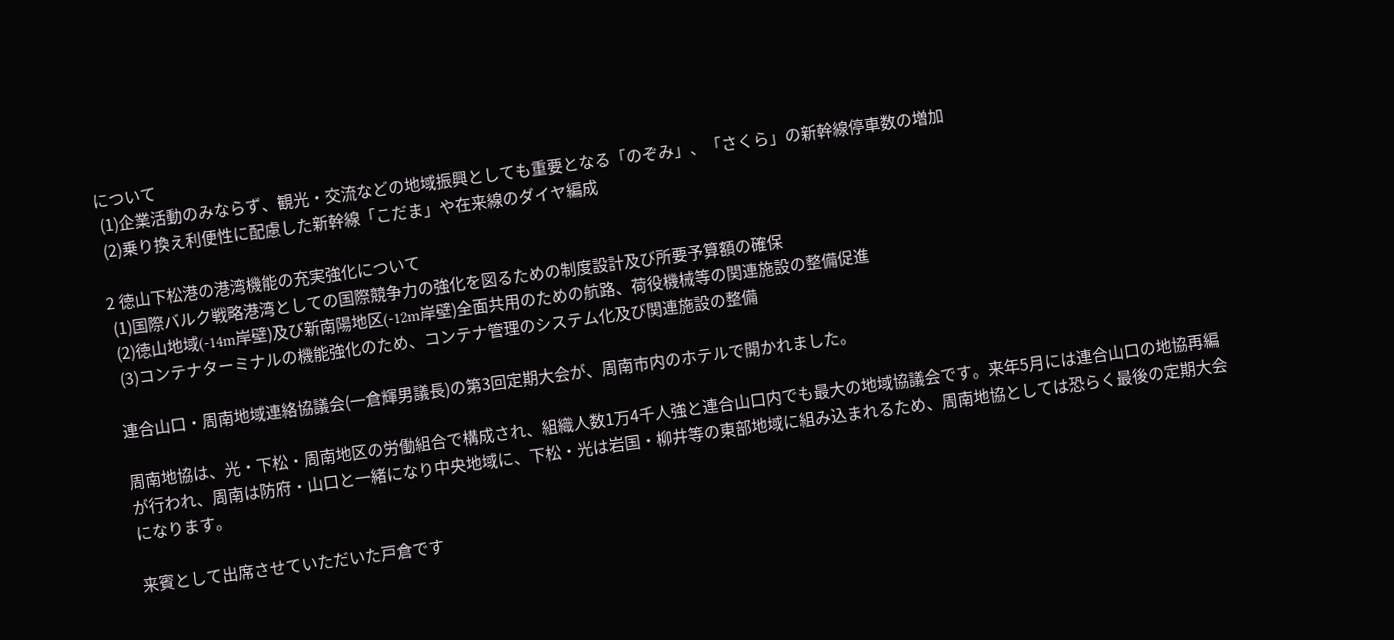について
 (1)企業活動のみならず、観光・交流などの地域振興としても重要となる「のぞみ」、「さくら」の新幹線停車数の増加
 (2)乗り換え利便性に配慮した新幹線「こだま」や在来線のダイヤ編成

2 徳山下松港の港湾機能の充実強化について
 (1)国際バルク戦略港湾としての国際競争力の強化を図るための制度設計及び所要予算額の確保
 (2)徳山地域(-14m岸壁)及び新南陽地区(-12m岸壁)全面共用のための航路、荷役機械等の関連施設の整備促進
 (3)コンテナターミナルの機能強化のため、コンテナ管理のシステム化及び関連施設の整備

連合山口・周南地域連絡協議会(一倉輝男議長)の第3回定期大会が、周南市内のホテルで開かれました。

周南地協は、光・下松・周南地区の労働組合で構成され、組織人数1万4千人強と連合山口内でも最大の地域協議会です。来年5月には連合山口の地協再編が行われ、周南は防府・山口と一緒になり中央地域に、下松・光は岩国・柳井等の東部地域に組み込まれるため、周南地協としては恐らく最後の定期大会になります。

来賓として出席させていただいた戸倉です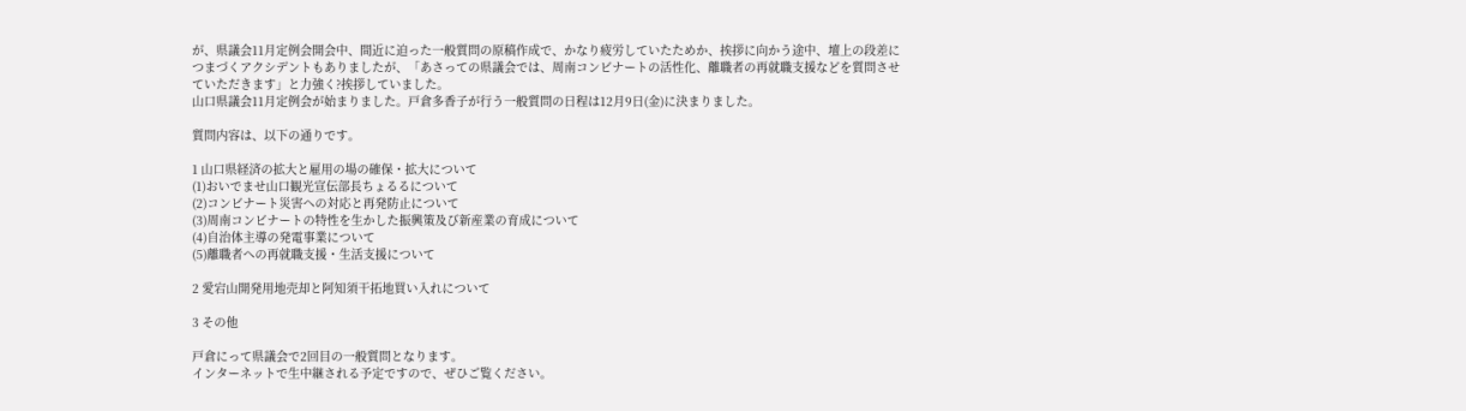が、県議会11月定例会開会中、間近に迫った一般質問の原稿作成で、かなり疲労していたためか、挨拶に向かう途中、壇上の段差につまづくアクシデントもありましたが、「あさっての県議会では、周南コンビナートの活性化、離職者の再就職支援などを質問させていただきます」と力強く?挨拶していました。
山口県議会11月定例会が始まりました。戸倉多香子が行う一般質問の日程は12月9日(金)に決まりました。

質問内容は、以下の通りです。

1 山口県経済の拡大と雇用の場の確保・拡大について
(1)おいでませ山口観光宣伝部長ちょるるについて
(2)コンビナート災害への対応と再発防止について
(3)周南コンビナートの特性を生かした振興策及び新産業の育成について
(4)自治体主導の発電事業について
(5)離職者への再就職支援・生活支援について

2 愛宕山開発用地売却と阿知須干拓地買い入れについて

3 その他

戸倉にって県議会で2回目の一般質問となります。
インターネットで生中継される予定ですので、ぜひご覧ください。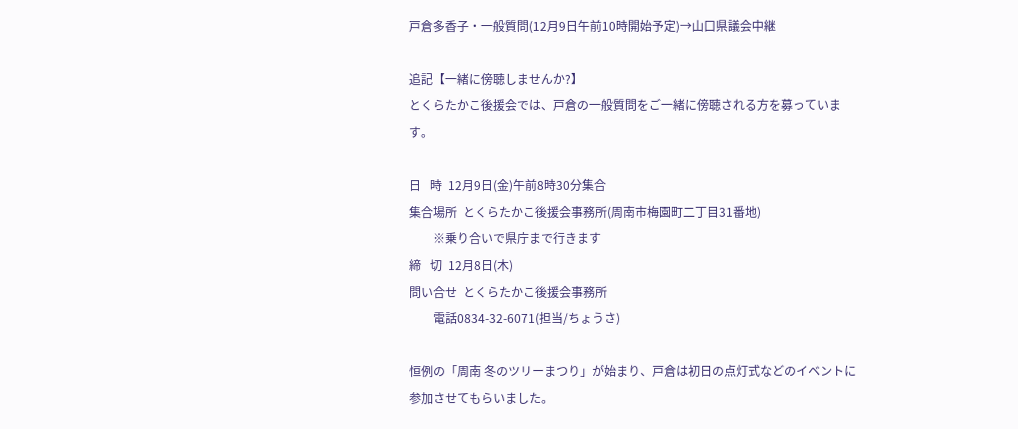戸倉多香子・一般質問(12月9日午前10時開始予定)→山口県議会中継

追記【一緒に傍聴しませんか?】
とくらたかこ後援会では、戸倉の一般質問をご一緒に傍聴される方を募っています。

日   時  12月9日(金)午前8時30分集合
集合場所  とくらたかこ後援会事務所(周南市梅園町二丁目31番地)
        ※乗り合いで県庁まで行きます
締   切  12月8日(木)
問い合せ  とくらたかこ後援会事務所
        電話0834-32-6071(担当/ちょうさ)

恒例の「周南 冬のツリーまつり」が始まり、戸倉は初日の点灯式などのイベントに参加させてもらいました。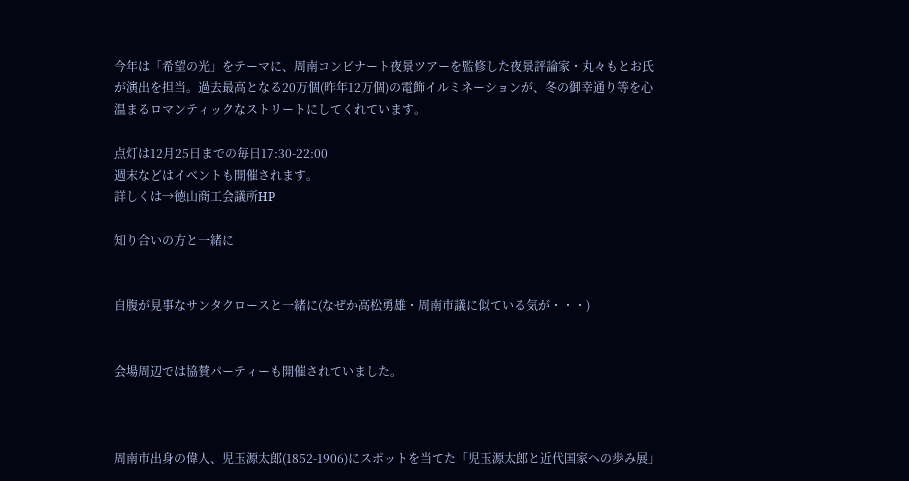今年は「希望の光」をテーマに、周南コンビナート夜景ツアーを監修した夜景評論家・丸々もとお氏が演出を担当。過去最高となる20万個(昨年12万個)の電飾イルミネーションが、冬の御幸通り等を心温まるロマンティックなストリートにしてくれています。

点灯は12月25日までの毎日17:30-22:00
週末などはイベントも開催されます。
詳しくは→徳山商工会議所HP

知り合いの方と一緒に


自腹が見事なサンタクロースと一緒に(なぜか高松勇雄・周南市議に似ている気が・・・)


会場周辺では協賛パーティーも開催されていました。



周南市出身の偉人、児玉源太郎(1852-1906)にスポットを当てた「児玉源太郎と近代国家への歩み展」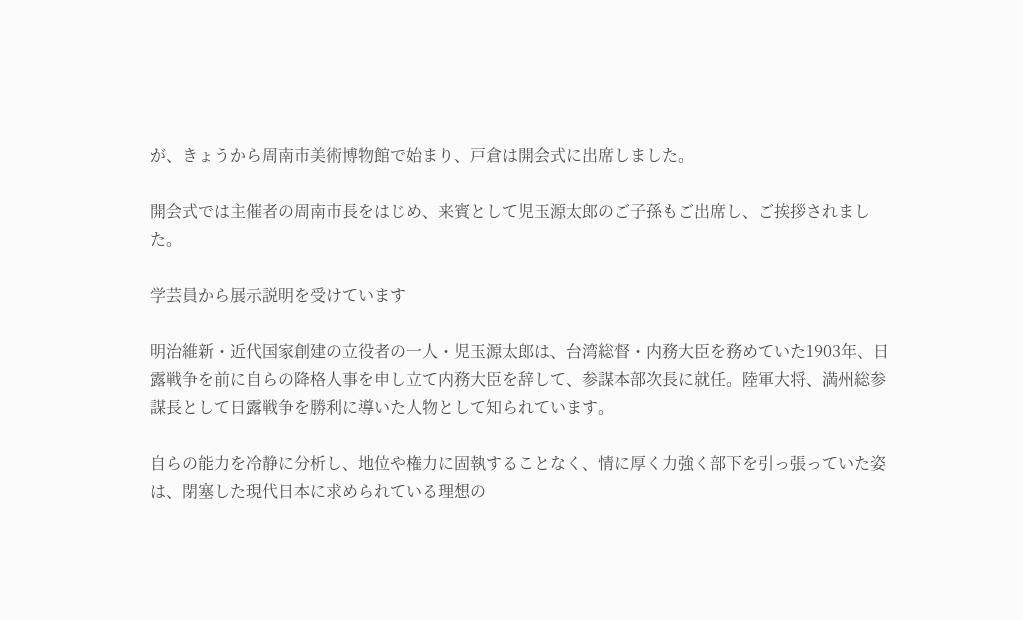が、きょうから周南市美術博物館で始まり、戸倉は開会式に出席しました。

開会式では主催者の周南市長をはじめ、来賓として児玉源太郎のご子孫もご出席し、ご挨拶されました。

学芸員から展示説明を受けています

明治維新・近代国家創建の立役者の一人・児玉源太郎は、台湾総督・内務大臣を務めていた1903年、日露戦争を前に自らの降格人事を申し立て内務大臣を辞して、参謀本部次長に就任。陸軍大将、満州総参謀長として日露戦争を勝利に導いた人物として知られています。

自らの能力を冷静に分析し、地位や権力に固執することなく、情に厚く力強く部下を引っ張っていた姿は、閉塞した現代日本に求められている理想の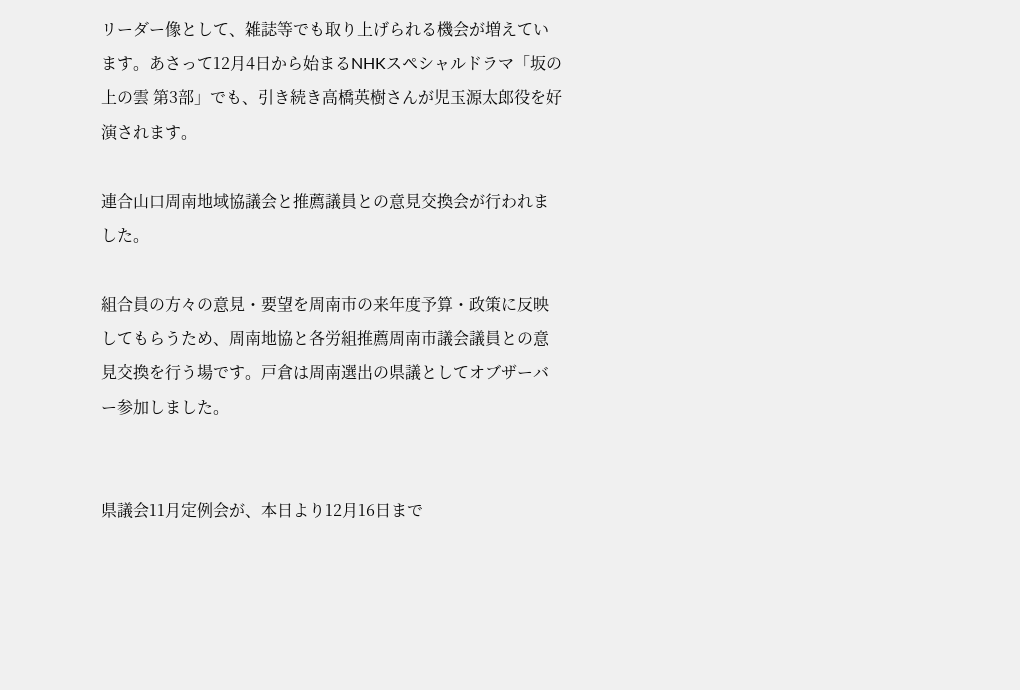リーダー像として、雑誌等でも取り上げられる機会が増えています。あさって12月4日から始まるNHKスペシャルドラマ「坂の上の雲 第3部」でも、引き続き高橋英樹さんが児玉源太郎役を好演されます。

連合山口周南地域協議会と推薦議員との意見交換会が行われました。

組合員の方々の意見・要望を周南市の来年度予算・政策に反映してもらうため、周南地協と各労組推薦周南市議会議員との意見交換を行う場です。戸倉は周南選出の県議としてオブザーバー参加しました。


県議会11月定例会が、本日より12月16日まで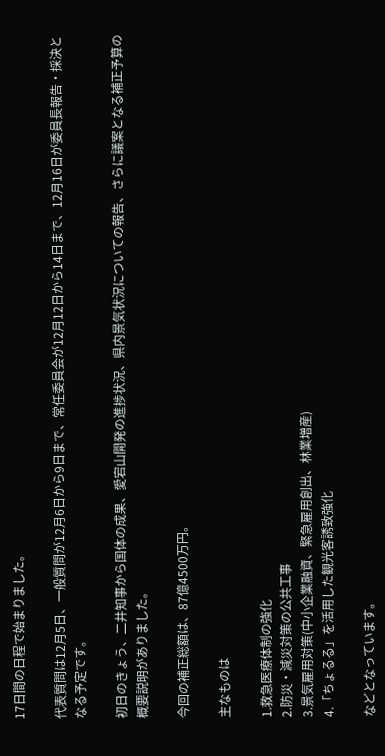17日間の日程で始まりました。

代表質問は12月5日、一般質問が12月6日から9日まで、常任委員会が12月12日から14日まで、12月16日が委員長報告・採決となる予定です。

初日のきょう、二井知事から国体の成果、愛宕山開発の進捗状況、県内景気状況についての報告、さらに議案となる補正予算の概要説明がありました。

今回の補正総額は、87億4500万円。

主なものは

1.救急医療体制の強化
2.防災・減災対策の公共工事
3.景気雇用対策(中小企業融資、緊急雇用創出、林業増産)
4.「ちょるる」を活用した観光客誘致強化

などとなっています。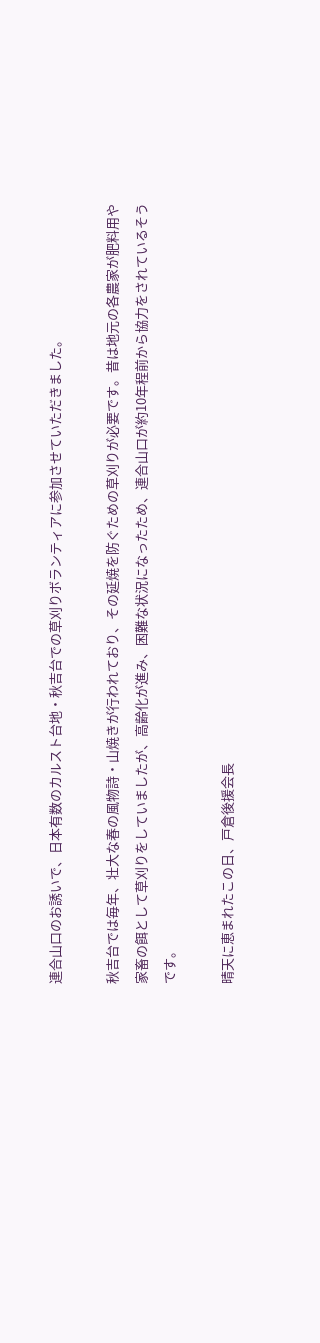連合山口のお誘いで、日本有数のカルスト台地・秋吉台での草刈りボランティアに参加させていただきました。

秋吉台では毎年、壮大な春の風物詩・山焼きが行われており、その延焼を防ぐための草刈りが必要です。昔は地元の各農家が肥料用や家畜の餌として草刈りをしていましたが、高齢化が進み、困難な状況になったため、連合山口が約10年程前から協力をされているそうです。

晴天に恵まれたこの日、戸倉後援会長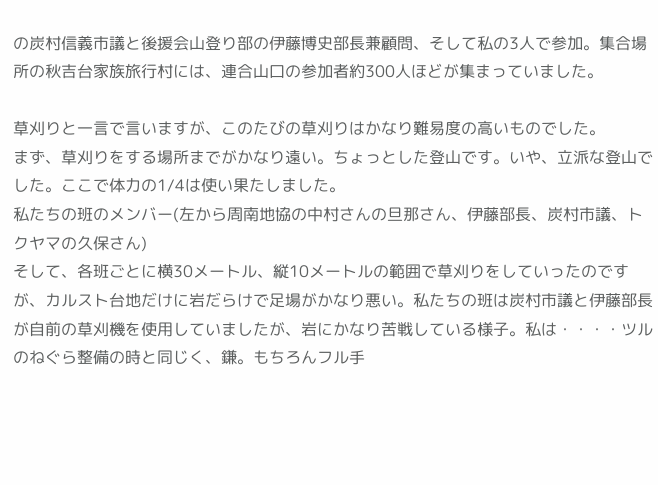の炭村信義市議と後援会山登り部の伊藤博史部長兼顧問、そして私の3人で参加。集合場所の秋吉台家族旅行村には、連合山口の参加者約300人ほどが集まっていました。

草刈りと一言で言いますが、このたびの草刈りはかなり難易度の高いものでした。
まず、草刈りをする場所までがかなり遠い。ちょっとした登山です。いや、立派な登山でした。ここで体力の1/4は使い果たしました。
私たちの班のメンバー(左から周南地協の中村さんの旦那さん、伊藤部長、炭村市議、トクヤマの久保さん)
そして、各班ごとに横30メートル、縦10メートルの範囲で草刈りをしていったのですが、カルスト台地だけに岩だらけで足場がかなり悪い。私たちの班は炭村市議と伊藤部長が自前の草刈機を使用していましたが、岩にかなり苦戦している様子。私は・・・・ツルのねぐら整備の時と同じく、鎌。もちろんフル手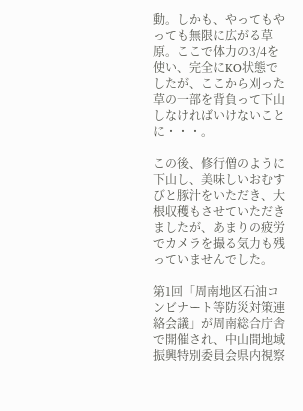動。しかも、やってもやっても無限に広がる草原。ここで体力の3/4を使い、完全にKO状態でしたが、ここから刈った草の一部を背負って下山しなければいけないことに・・・。

この後、修行僧のように下山し、美味しいおむすびと豚汁をいただき、大根収穫もさせていただきましたが、あまりの疲労でカメラを撮る気力も残っていませんでした。

第1回「周南地区石油コンビナート等防災対策連絡会議」が周南総合庁舎で開催され、中山間地域振興特別委員会県内視察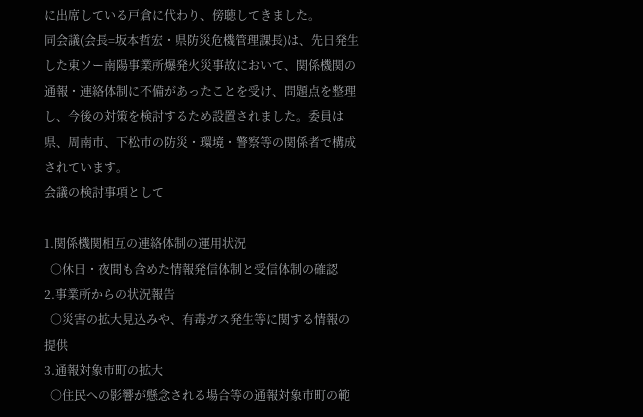に出席している戸倉に代わり、傍聴してきました。
同会議(会長=坂本哲宏・県防災危機管理課長)は、先日発生した東ソー南陽事業所爆発火災事故において、関係機関の通報・連絡体制に不備があったことを受け、問題点を整理し、今後の対策を検討するため設置されました。委員は県、周南市、下松市の防災・環境・警察等の関係者で構成されています。
会議の検討事項として

1.関係機関相互の連絡体制の運用状況
  ○休日・夜間も含めた情報発信体制と受信体制の確認
2.事業所からの状況報告
  ○災害の拡大見込みや、有毒ガス発生等に関する情報の提供
3.通報対象市町の拡大
  ○住民への影響が懸念される場合等の通報対象市町の範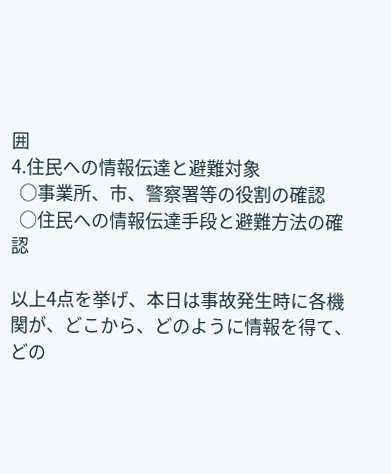囲
4.住民への情報伝達と避難対象
  ○事業所、市、警察署等の役割の確認
  ○住民への情報伝達手段と避難方法の確認

以上4点を挙げ、本日は事故発生時に各機関が、どこから、どのように情報を得て、どの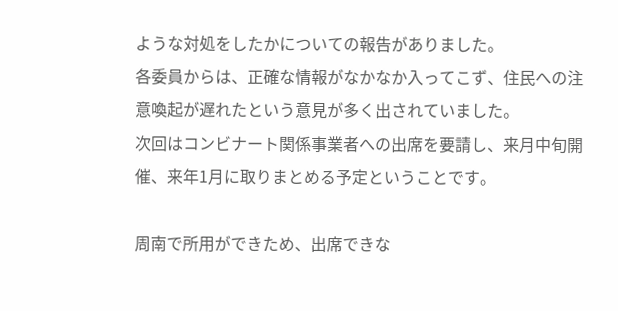ような対処をしたかについての報告がありました。
各委員からは、正確な情報がなかなか入ってこず、住民への注意喚起が遅れたという意見が多く出されていました。
次回はコンビナート関係事業者への出席を要請し、来月中旬開催、来年1月に取りまとめる予定ということです。

周南で所用ができため、出席できな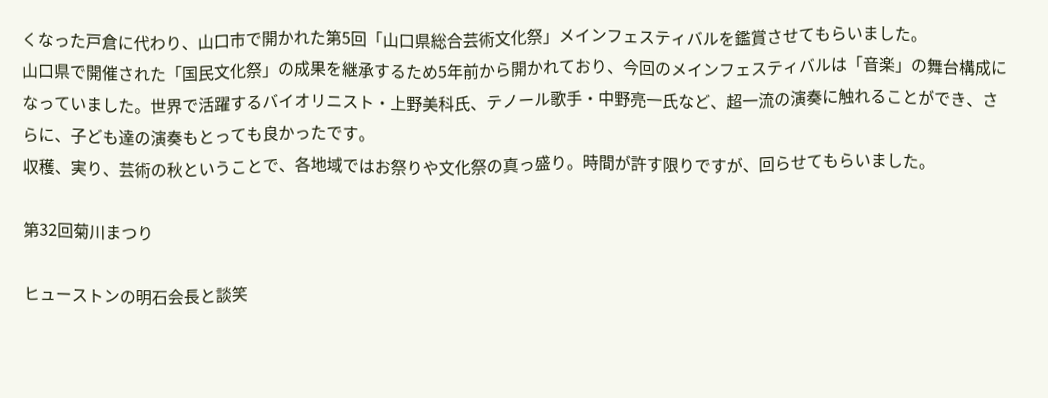くなった戸倉に代わり、山口市で開かれた第5回「山口県総合芸術文化祭」メインフェスティバルを鑑賞させてもらいました。
山口県で開催された「国民文化祭」の成果を継承するため5年前から開かれており、今回のメインフェスティバルは「音楽」の舞台構成になっていました。世界で活躍するバイオリニスト・上野美科氏、テノール歌手・中野亮一氏など、超一流の演奏に触れることができ、さらに、子ども達の演奏もとっても良かったです。
収穫、実り、芸術の秋ということで、各地域ではお祭りや文化祭の真っ盛り。時間が許す限りですが、回らせてもらいました。

第32回菊川まつり

ヒューストンの明石会長と談笑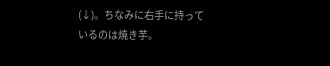(↓)。ちなみに右手に持っているのは焼き芋。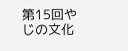第15回やじの文化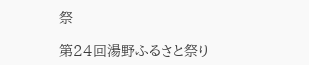祭

第24回湯野ふるさと祭り